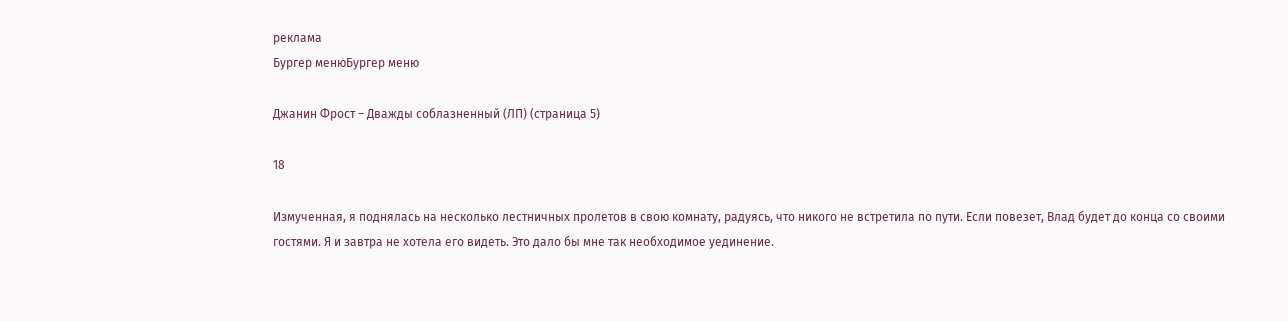реклама
Бургер менюБургер меню

Джанин Фрост – Дважды соблазненный (ЛП) (страница 5)

18

Измученная, я поднялась на несколько лестничных пролетов в свою комнату, радуясь, что никого не встретила по пути. Если повезет, Влад будет до конца со своими гостями. Я и завтра не хотела его видеть. Это дало бы мне так необходимое уединение.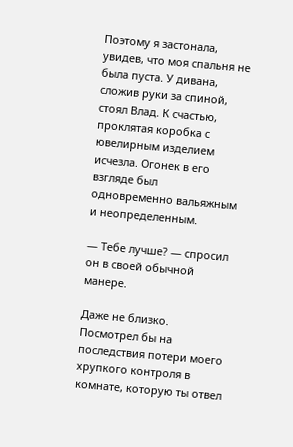Поэтому я застонала, увидев, что моя спальня не была пуста. У дивана, сложив руки за спиной, стоял Влад. К счастью, проклятая коробка с ювелирным изделием исчезла. Огонек в его взгляде был одновременно вальяжным и неопределенным.

— Тебе лучше? — спросил он в своей обычной манере.

Даже не близко. Посмотрел бы на последствия потери моего хрупкого контроля в комнате, которую ты отвел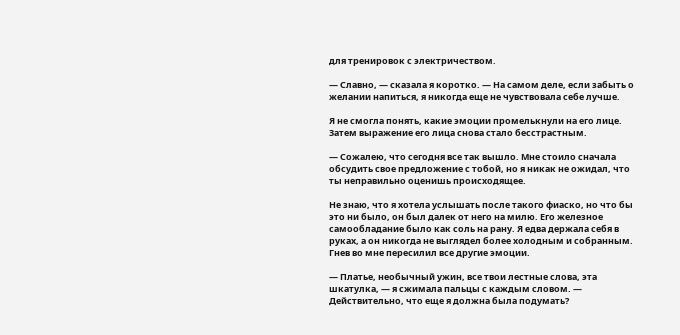для тренировок с электричеством.

— Славно, — сказала я коротко. — На самом деле, если забыть о желании напиться, я никогда еще не чувствовала себе лучше.

Я не смогла понять, какие эмоции промелькнули на его лице. Затем выражение его лица снова стало бесстрастным.

— Сожалею, что сегодня все так вышло. Мне стоило сначала обсудить свое предложение с тобой, но я никак не ожидал, что ты неправильно оценишь происходящее.

Не знаю, что я хотела услышать после такого фиаско, но что бы это ни было, он был далек от него на милю. Его железное самообладание было как соль на рану. Я едва держала себя в руках, а он никогда не выглядел более холодным и собранным. Гнев во мне пересилил все другие эмоции.

— Платье, необычный ужин, все твои лестные слова, эта шкатулка, — я сжимала пальцы с каждым словом. — Действительно, что еще я должна была подумать?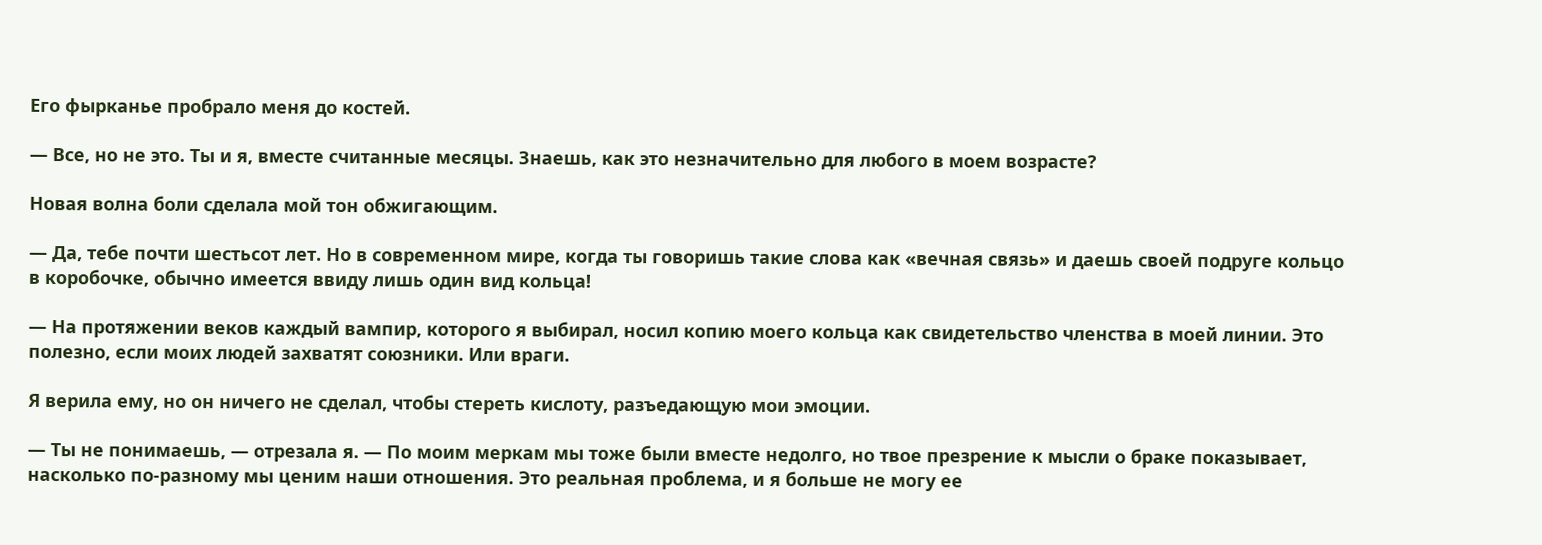Его фырканье пробрало меня до костей.

— Все, но не это. Ты и я, вместе считанные месяцы. Знаешь, как это незначительно для любого в моем возрасте?

Новая волна боли сделала мой тон обжигающим.

— Да, тебе почти шестьсот лет. Но в современном мире, когда ты говоришь такие слова как «вечная связь» и даешь своей подруге кольцо в коробочке, обычно имеется ввиду лишь один вид кольца!

— На протяжении веков каждый вампир, которого я выбирал, носил копию моего кольца как свидетельство членства в моей линии. Это полезно, если моих людей захватят союзники. Или враги.

Я верила ему, но он ничего не сделал, чтобы стереть кислоту, разъедающую мои эмоции.

— Ты не понимаешь, — отрезала я. — По моим меркам мы тоже были вместе недолго, но твое презрение к мысли о браке показывает, насколько по-разному мы ценим наши отношения. Это реальная проблема, и я больше не могу ее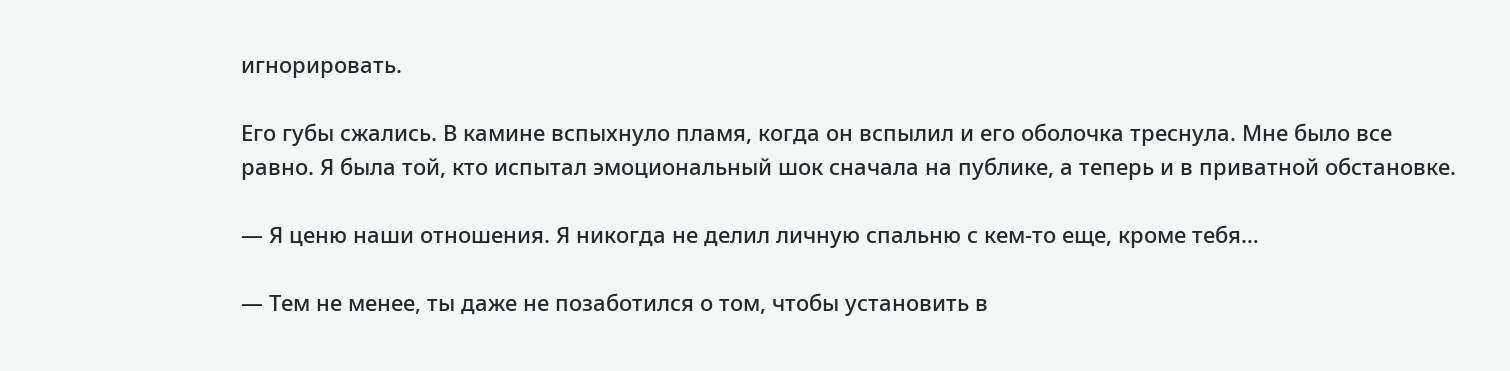игнорировать.

Его губы сжались. В камине вспыхнуло пламя, когда он вспылил и его оболочка треснула. Мне было все равно. Я была той, кто испытал эмоциональный шок сначала на публике, а теперь и в приватной обстановке.

— Я ценю наши отношения. Я никогда не делил личную спальню с кем-то еще, кроме тебя…

— Тем не менее, ты даже не позаботился о том, чтобы установить в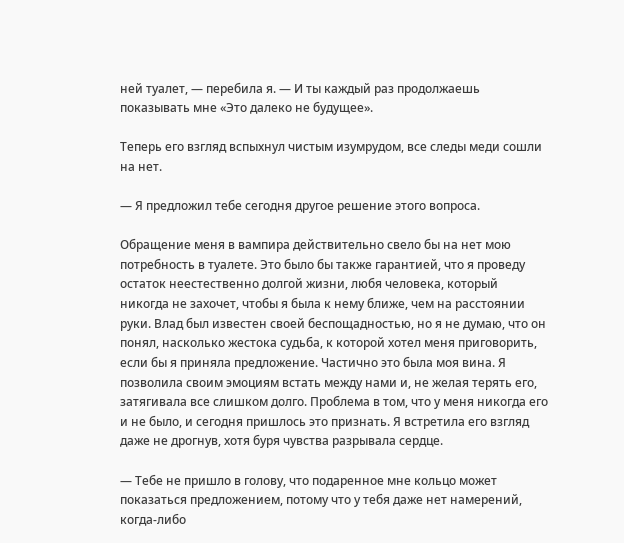ней туалет, — перебила я. — И ты каждый раз продолжаешь показывать мне «Это далеко не будущее».

Теперь его взгляд вспыхнул чистым изумрудом, все следы меди сошли на нет.

— Я предложил тебе сегодня другое решение этого вопроса.

Обращение меня в вампира действительно свело бы на нет мою потребность в туалете. Это было бы также гарантией, что я проведу остаток неестественно долгой жизни, любя человека, который никогда не захочет, чтобы я была к нему ближе, чем на расстоянии руки. Влад был известен своей беспощадностью, но я не думаю, что он понял, насколько жестока судьба, к которой хотел меня приговорить, если бы я приняла предложение. Частично это была моя вина. Я позволила своим эмоциям встать между нами и, не желая терять его, затягивала все слишком долго. Проблема в том, что у меня никогда его и не было, и сегодня пришлось это признать. Я встретила его взгляд даже не дрогнув, хотя буря чувства разрывала сердце.

— Тебе не пришло в голову, что подаренное мне кольцо может показаться предложением, потому что у тебя даже нет намерений, когда-либо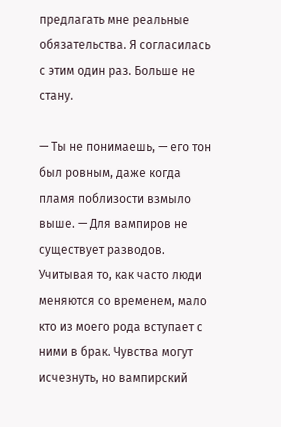предлагать мне реальные обязательства. Я согласилась с этим один раз. Больше не стану.

— Ты не понимаешь, — его тон был ровным, даже когда пламя поблизости взмыло выше. — Для вампиров не существует разводов. Учитывая то, как часто люди меняются со временем, мало кто из моего рода вступает с ними в брак. Чувства могут исчезнуть, но вампирский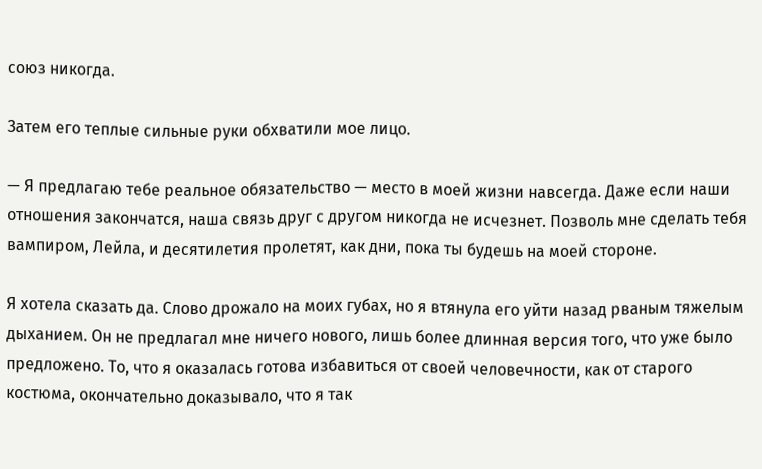союз никогда.

Затем его теплые сильные руки обхватили мое лицо.

— Я предлагаю тебе реальное обязательство — место в моей жизни навсегда. Даже если наши отношения закончатся, наша связь друг с другом никогда не исчезнет. Позволь мне сделать тебя вампиром, Лейла, и десятилетия пролетят, как дни, пока ты будешь на моей стороне.

Я хотела сказать да. Слово дрожало на моих губах, но я втянула его уйти назад рваным тяжелым дыханием. Он не предлагал мне ничего нового, лишь более длинная версия того, что уже было предложено. То, что я оказалась готова избавиться от своей человечности, как от старого костюма, окончательно доказывало, что я так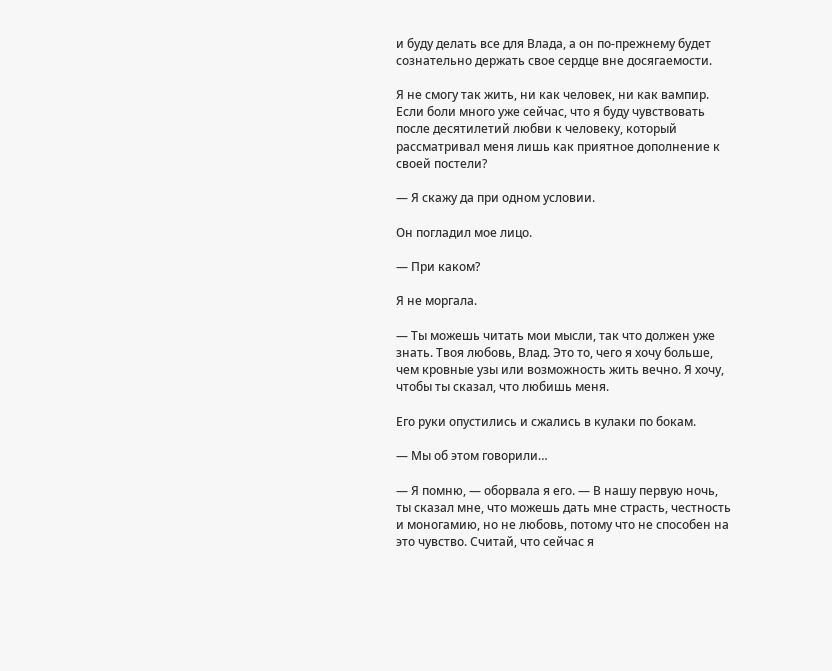и буду делать все для Влада, а он по-прежнему будет сознательно держать свое сердце вне досягаемости.

Я не смогу так жить, ни как человек, ни как вампир. Если боли много уже сейчас, что я буду чувствовать после десятилетий любви к человеку, который рассматривал меня лишь как приятное дополнение к своей постели?

— Я скажу да при одном условии.

Он погладил мое лицо.

— При каком?

Я не моргала.

— Ты можешь читать мои мысли, так что должен уже знать. Твоя любовь, Влад. Это то, чего я хочу больше, чем кровные узы или возможность жить вечно. Я хочу, чтобы ты сказал, что любишь меня.

Его руки опустились и сжались в кулаки по бокам.

— Мы об этом говорили…

— Я помню, — оборвала я его. — В нашу первую ночь, ты сказал мне, что можешь дать мне страсть, честность и моногамию, но не любовь, потому что не способен на это чувство. Считай, что сейчас я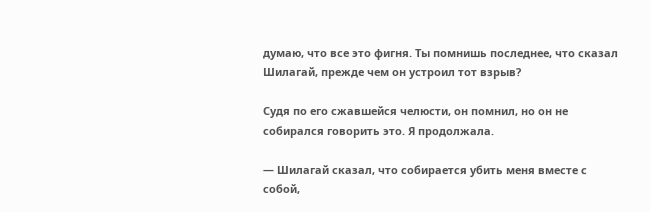думаю, что все это фигня. Ты помнишь последнее, что сказал Шилагай, прежде чем он устроил тот взрыв?

Судя по его сжавшейся челюсти, он помнил, но он не собирался говорить это. Я продолжала.

— Шилагай сказал, что собирается убить меня вместе с собой,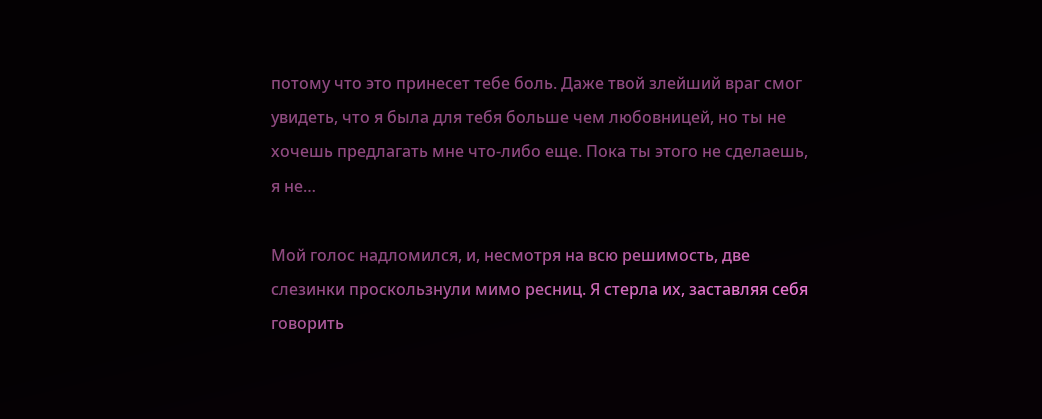потому что это принесет тебе боль. Даже твой злейший враг смог увидеть, что я была для тебя больше чем любовницей, но ты не хочешь предлагать мне что-либо еще. Пока ты этого не сделаешь, я не…

Мой голос надломился, и, несмотря на всю решимость, две слезинки проскользнули мимо ресниц. Я стерла их, заставляя себя говорить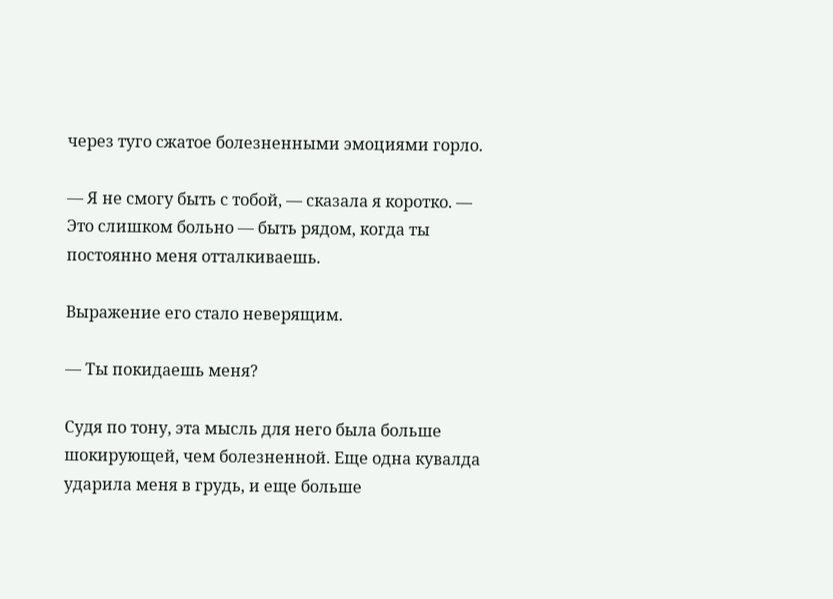через туго сжатое болезненными эмоциями горло.

— Я не смогу быть с тобой, — сказала я коротко. — Это слишком больно — быть рядом, когда ты постоянно меня отталкиваешь.

Выражение его стало неверящим.

— Ты покидаешь меня?

Судя по тону, эта мысль для него была больше шокирующей, чем болезненной. Еще одна кувалда ударила меня в грудь, и еще больше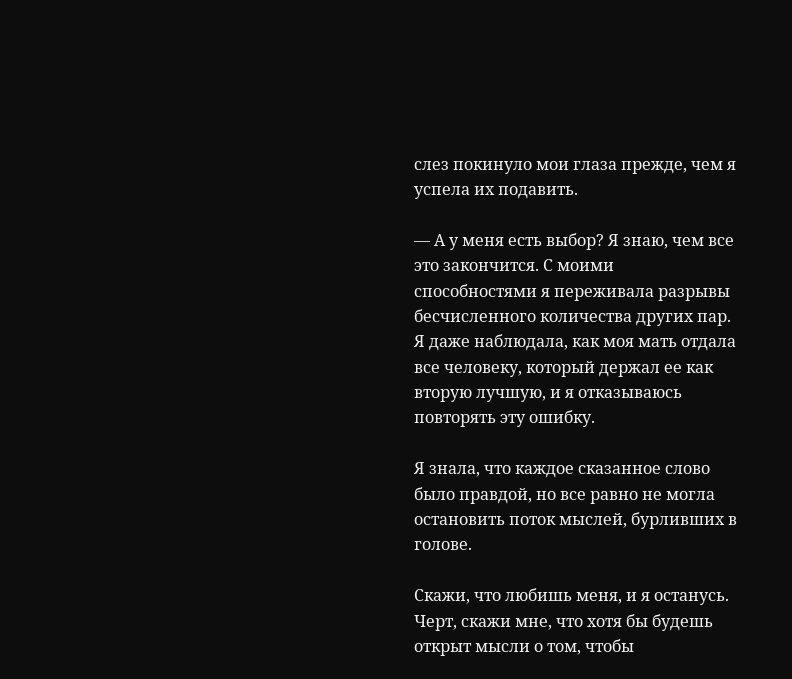слез покинуло мои глаза прежде, чем я успела их подавить.

— А у меня есть выбор? Я знаю, чем все это закончится. С моими способностями я переживала разрывы бесчисленного количества других пар. Я даже наблюдала, как моя мать отдала все человеку, который держал ее как вторую лучшую, и я отказываюсь повторять эту ошибку.

Я знала, что каждое сказанное слово было правдой, но все равно не могла остановить поток мыслей, бурливших в голове.

Скажи, что любишь меня, и я останусь. Черт, скажи мне, что хотя бы будешь открыт мысли о том, чтобы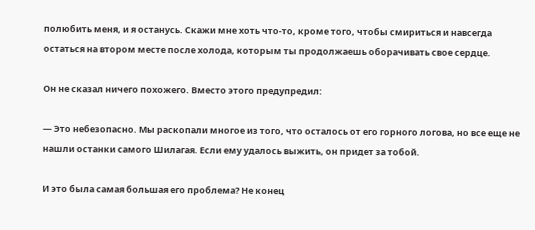полюбить меня, и я останусь. Скажи мне хоть что-то, кроме того, чтобы смириться и навсегда остаться на втором месте после холода, которым ты продолжаешь оборачивать свое сердце.

Он не сказал ничего похожего. Вместо этого предупредил:

— Это небезопасно. Мы раскопали многое из того, что осталось от его горного логова, но все еще не нашли останки самого Шилагая. Если ему удалось выжить, он придет за тобой.

И это была самая большая его проблема? Не конец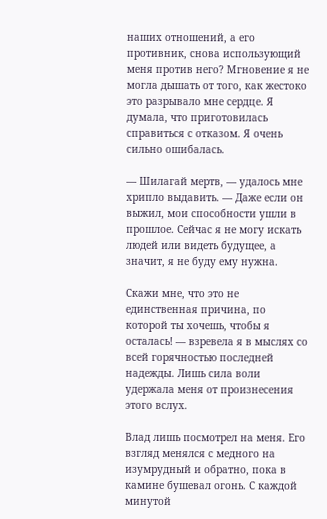наших отношений, а его противник, снова использующий меня против него? Мгновение я не могла дышать от того, как жестоко это разрывало мне сердце. Я думала, что приготовилась справиться с отказом. Я очень сильно ошибалась.

— Шилагай мертв, — удалось мне хрипло выдавить. — Даже если он выжил, мои способности ушли в прошлое. Сейчас я не могу искать людей или видеть будущее, а значит, я не буду ему нужна.

Скажи мне, что это не единственная причина, по которой ты хочешь, чтобы я осталась! — взревела я в мыслях со всей горячностью последней надежды. Лишь сила воли удержала меня от произнесения этого вслух.

Влад лишь посмотрел на меня. Его взгляд менялся с медного на изумрудный и обратно, пока в камине бушевал огонь. С каждой минутой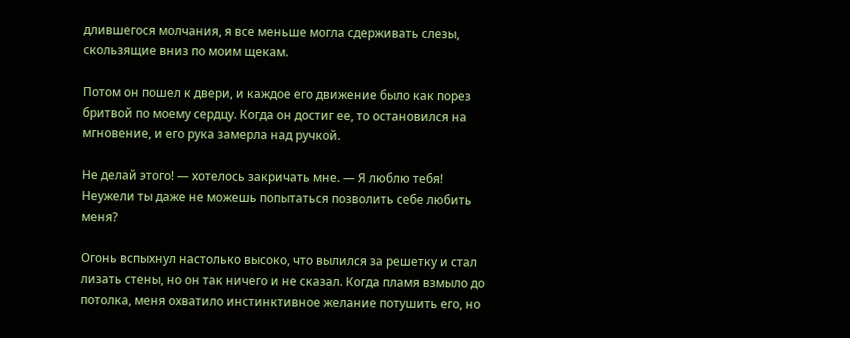длившегося молчания, я все меньше могла сдерживать слезы, скользящие вниз по моим щекам.

Потом он пошел к двери, и каждое его движение было как порез бритвой по моему сердцу. Когда он достиг ее, то остановился на мгновение, и его рука замерла над ручкой.

Не делай этого! — хотелось закричать мне. — Я люблю тебя! Неужели ты даже не можешь попытаться позволить себе любить меня?

Огонь вспыхнул настолько высоко, что вылился за решетку и стал лизать стены, но он так ничего и не сказал. Когда пламя взмыло до потолка, меня охватило инстинктивное желание потушить его, но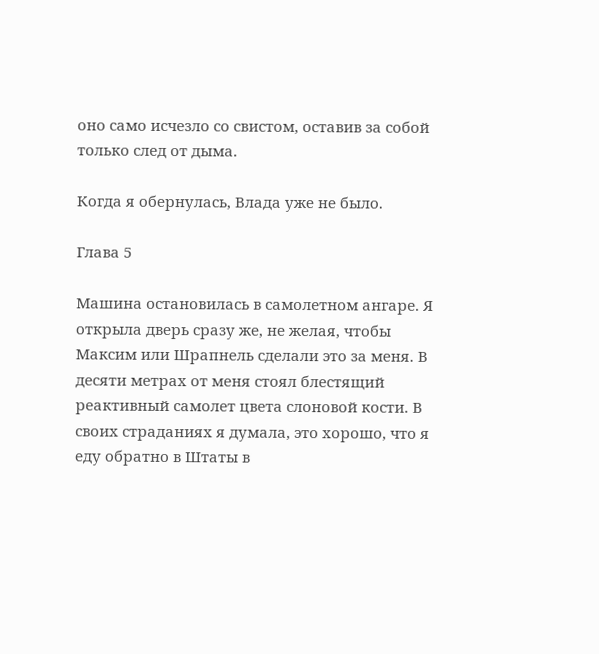оно само исчезло со свистом, оставив за собой только след от дыма.

Когда я обернулась, Влада уже не было.

Глава 5

Машина остановилась в самолетном ангаре. Я открыла дверь сразу же, не желая, чтобы Максим или Шрапнель сделали это за меня. В десяти метрах от меня стоял блестящий реактивный самолет цвета слоновой кости. В своих страданиях я думала, это хорошо, что я еду обратно в Штаты в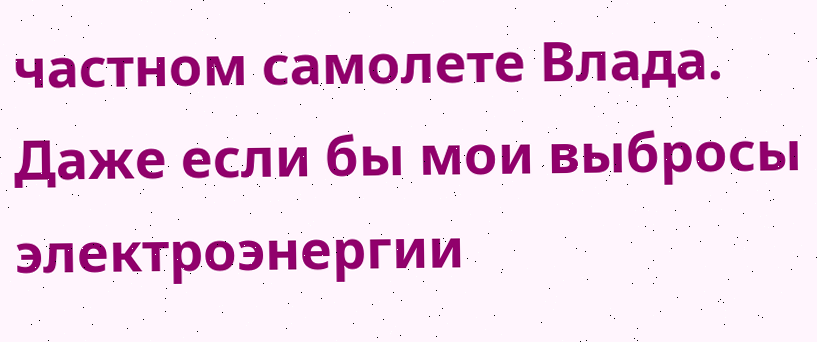частном самолете Влада. Даже если бы мои выбросы электроэнергии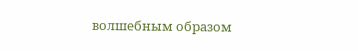волшебным образом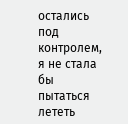остались под контролем, я не стала бы пытаться лететь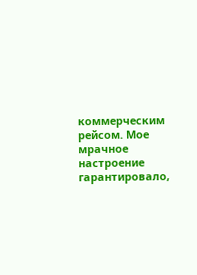коммерческим рейсом. Мое мрачное настроение гарантировало,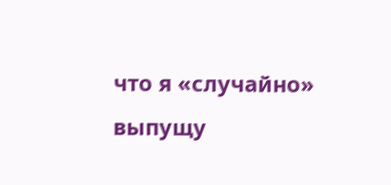что я «случайно» выпущу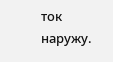ток наружу.